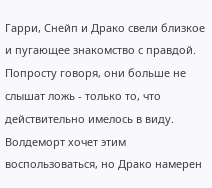Гарри, Снейп и Драко свели близкое и пугающее знакомство с правдой. Попросту говоря, они больше не слышат ложь - только то, что действительно имелось в виду. Волдеморт хочет этим воспользоваться, но Драко намерен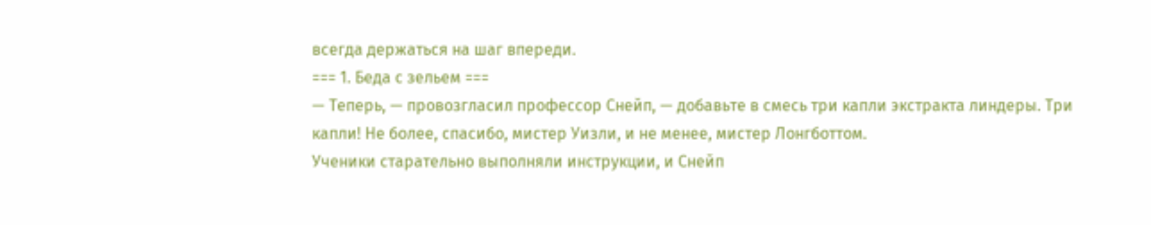всегда держаться на шаг впереди.
=== 1. Беда с зельем ===
— Теперь, — провозгласил профессор Снейп, — добавьте в смесь три капли экстракта линдеры. Три капли! Не более, спасибо, мистер Уизли, и не менее, мистер Лонгботтом.
Ученики старательно выполняли инструкции, и Снейп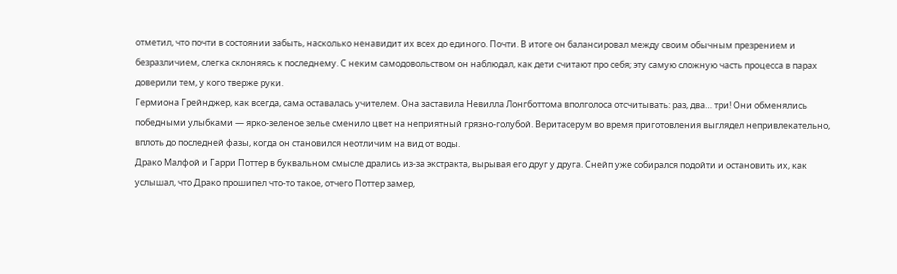отметил, что почти в состоянии забыть, насколько ненавидит их всех до единого. Почти. В итоге он балансировал между своим обычным презрением и безразличием, слегка склоняясь к последнему. С неким самодовольством он наблюдал, как дети считают про себя; эту самую сложную часть процесса в парах доверили тем, у кого тверже руки.
Гермиона Грейнджер, как всегда, сама оставалась учителем. Она заставила Невилла Лонгботтома вполголоса отсчитывать: раз, два… три! Они обменялись победными улыбками — ярко-зеленое зелье сменило цвет на неприятный грязно-голубой. Веритасерум во время приготовления выглядел непривлекательно, вплоть до последней фазы, когда он становился неотличим на вид от воды.
Драко Малфой и Гарри Поттер в буквальном смысле дрались из-за экстракта, вырывая его друг у друга. Снейп уже собирался подойти и остановить их, как услышал, что Драко прошипел что-то такое, отчего Поттер замер,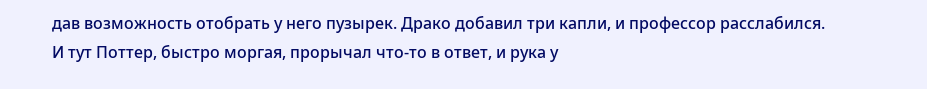дав возможность отобрать у него пузырек. Драко добавил три капли, и профессор расслабился.
И тут Поттер, быстро моргая, прорычал что-то в ответ, и рука у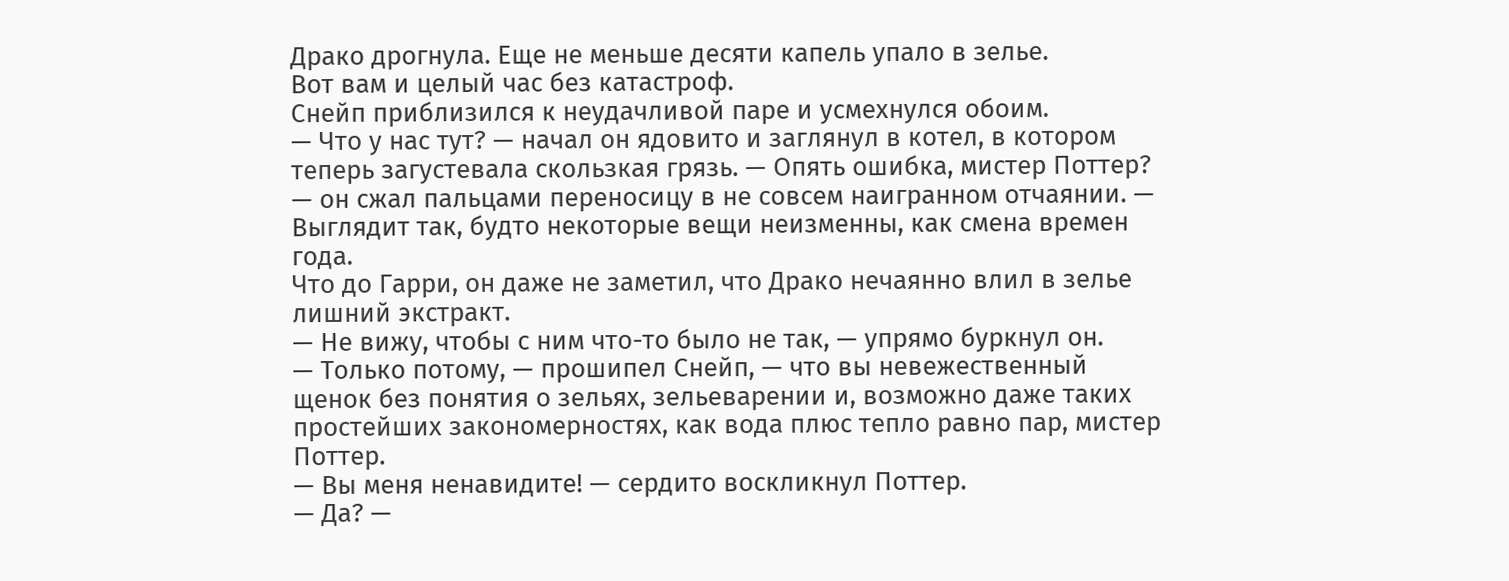Драко дрогнула. Еще не меньше десяти капель упало в зелье.
Вот вам и целый час без катастроф.
Снейп приблизился к неудачливой паре и усмехнулся обоим.
— Что у нас тут? — начал он ядовито и заглянул в котел, в котором теперь загустевала скользкая грязь. — Опять ошибка, мистер Поттер? — он сжал пальцами переносицу в не совсем наигранном отчаянии. — Выглядит так, будто некоторые вещи неизменны, как смена времен года.
Что до Гарри, он даже не заметил, что Драко нечаянно влил в зелье лишний экстракт.
— Не вижу, чтобы с ним что-то было не так, — упрямо буркнул он.
— Только потому, — прошипел Снейп, — что вы невежественный щенок без понятия о зельях, зельеварении и, возможно даже таких простейших закономерностях, как вода плюс тепло равно пар, мистер Поттер.
— Вы меня ненавидите! — сердито воскликнул Поттер.
— Да? —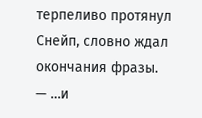терпеливо протянул Снейп, словно ждал окончания фразы.
— …и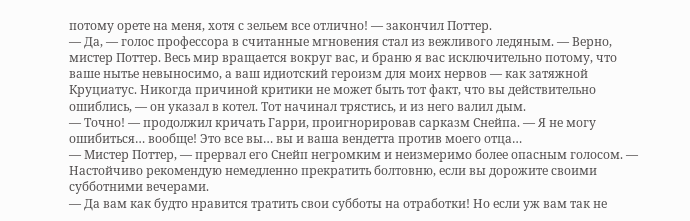потому орете на меня, хотя с зельем все отлично! — закончил Поттер.
— Да, — голос профессора в считанные мгновения стал из вежливого ледяным. — Верно, мистер Поттер. Весь мир вращается вокруг вас, и браню я вас исключительно потому, что ваше нытье невыносимо, а ваш идиотский героизм для моих нервов — как затяжной Круциатус. Никогда причиной критики не может быть тот факт, что вы действительно ошиблись, — он указал в котел. Тот начинал трястись, и из него валил дым.
— Точно! — продолжил кричать Гарри, проигнорировав сарказм Снейпа. — Я не могу ошибиться… вообще! Это все вы… вы и ваша вендетта против моего отца…
— Мистер Поттер, — прервал его Снейп негромким и неизмеримо более опасным голосом. — Настойчиво рекомендую немедленно прекратить болтовню, если вы дорожите своими субботними вечерами.
— Да вам как будто нравится тратить свои субботы на отработки! Но если уж вам так не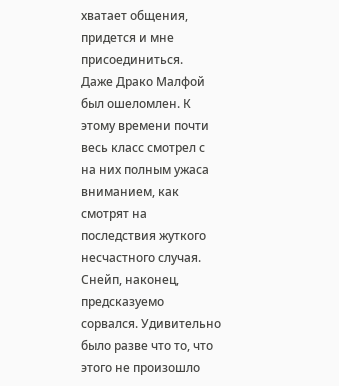хватает общения, придется и мне присоединиться.
Даже Драко Малфой был ошеломлен. К этому времени почти весь класс смотрел с на них полным ужаса вниманием, как смотрят на последствия жуткого несчастного случая.
Снейп, наконец, предсказуемо сорвался. Удивительно было разве что то, что этого не произошло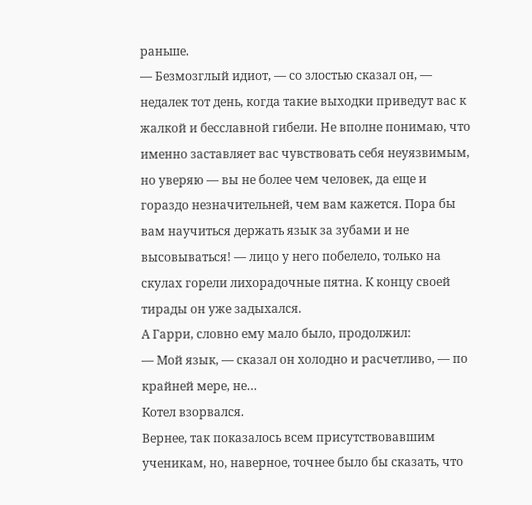раньше.
— Безмозглый идиот, — со злостью сказал он, — недалек тот день, когда такие выходки приведут вас к жалкой и бесславной гибели. Не вполне понимаю, что именно заставляет вас чувствовать себя неуязвимым, но уверяю — вы не более чем человек, да еще и гораздо незначительней, чем вам кажется. Пора бы вам научиться держать язык за зубами и не высовываться! — лицо у него побелело, только на скулах горели лихорадочные пятна. К концу своей тирады он уже задыхался.
А Гарри, словно ему мало было, продолжил:
— Мой язык, — сказал он холодно и расчетливо, — по крайней мере, не…
Котел взорвался.
Вернее, так показалось всем присутствовавшим ученикам, но, наверное, точнее было бы сказать, что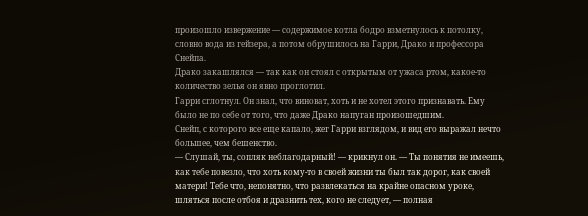произошло извержение — содержимое котла бодро взметнулось к потолку, словно вода из гейзера, а потом обрушилось на Гарри, Драко и профессора Снейпа.
Драко закашлялся — так как он стоял с открытым от ужаса ртом, какое-то количество зелья он явно проглотил.
Гарри сглотнул. Он знал, что виноват, хоть и не хотел этого признавать. Ему было не по себе от того, что даже Драко напуган произошедшим.
Снейп, с которого все еще капало, жег Гарри взглядом, и вид его выражал нечто большее, чем бешенство.
— Слушай, ты, сопляк неблагодарный! — крикнул он. — Ты понятия не имеешь, как тебе повезло, что хоть кому-то в своей жизни ты был так дорог, как своей матери! Тебе что, непонятно, что развлекаться на крайне опасном уроке, шляться после отбоя и дразнить тех, кого не следует, — полная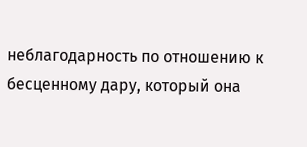неблагодарность по отношению к бесценному дару, который она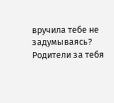вручила тебе не задумываясь? Родители за тебя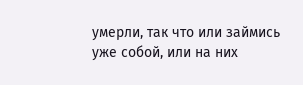умерли, так что или займись уже собой, или на них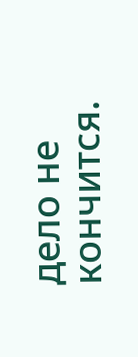дело не кончится.